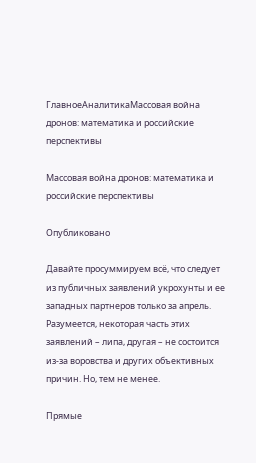ГлавноеАналитикаМассовая война дронов: математика и российские перспективы

Массовая война дронов: математика и российские перспективы

Опубликовано

Давайте просуммируем всё, что следует из публичных заявлений укрохунты и ее западных партнеров только за апрель. Разумеется, некоторая часть этих заявлений – липа, другая – не состоится из-за воровства и других объективных причин. Но, тем не менее.

Прямые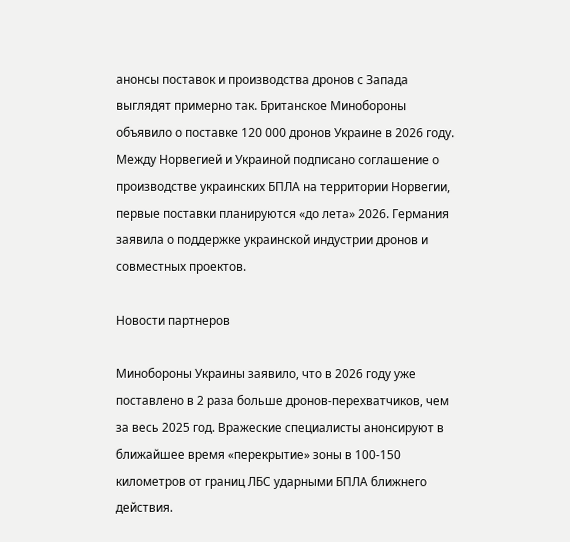анонсы поставок и производства дронов с Запада выглядят примерно так. Британское Минобороны объявило о поставке 120 000 дронов Украине в 2026 году. Между Норвегией и Украиной подписано соглашение о производстве украинских БПЛА на территории Норвегии, первые поставки планируются «до лета» 2026. Германия заявила о поддержке украинской индустрии дронов и совместных проектов.

Новости партнеров

Минобороны Украины заявило, что в 2026 году уже поставлено в 2 раза больше дронов-перехватчиков, чем за весь 2025 год. Вражеские специалисты анонсируют в ближайшее время «перекрытие» зоны в 100-150 километров от границ ЛБС ударными БПЛА ближнего действия.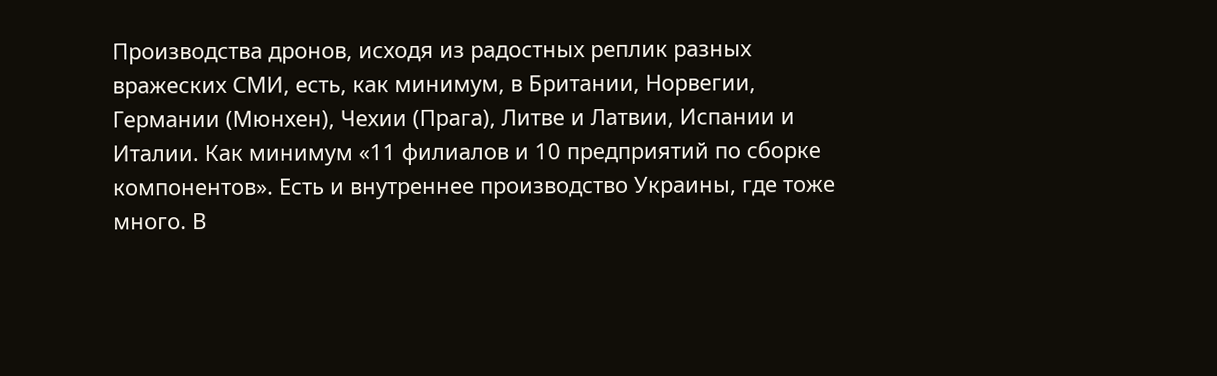Производства дронов, исходя из радостных реплик разных вражеских СМИ, есть, как минимум, в Британии, Норвегии, Германии (Мюнхен), Чехии (Прага), Литве и Латвии, Испании и Италии. Как минимум «11 филиалов и 10 предприятий по сборке компонентов». Есть и внутреннее производство Украины, где тоже много. В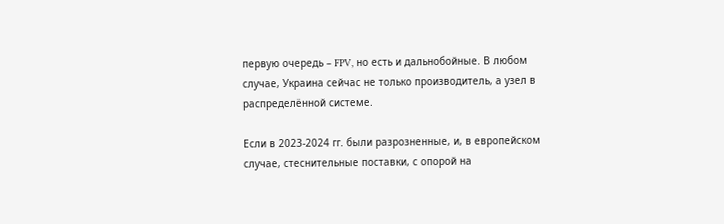первую очередь – FPV, но есть и дальнобойные. В любом случае, Украина сейчас не только производитель, а узел в распределённой системе.

Если в 2023-2024 гг. были разрозненные, и, в европейском случае, стеснительные поставки, с опорой на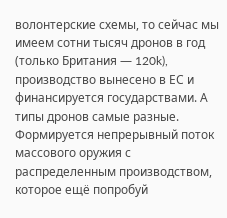волонтерские схемы, то сейчас мы имеем сотни тысяч дронов в год (только Британия — 120k), производство вынесено в ЕС и финансируется государствами. А типы дронов самые разные. Формируется непрерывный поток массового оружия с распределенным производством, которое ещё попробуй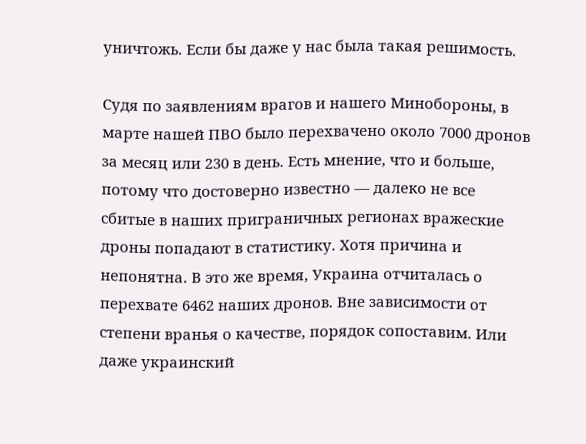уничтожь. Если бы даже у нас была такая решимость.

Судя по заявлениям врагов и нашего Минобороны, в марте нашей ПВО было перехвачено около 7000 дронов за месяц или 230 в день. Есть мнение, что и больше, потому что достоверно известно — далеко не все сбитые в наших приграничных регионах вражеские дроны попадают в статистику. Хотя причина и непонятна. В это же время, Украина отчиталась о перехвате 6462 наших дронов. Вне зависимости от степени вранья о качестве, порядок сопоставим. Или даже украинский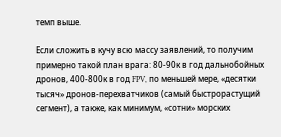темп выше.

Если сложить в кучу всю массу заявлений, то получим примерно такой план врага: 80-90к в год дальнобойных дронов, 400-800к в год FPV, по меньшей мере, «десятки тысяч» дронов-перехватчиков (самый быстрорастущий сегмент), а также, как минимум, «сотни» морских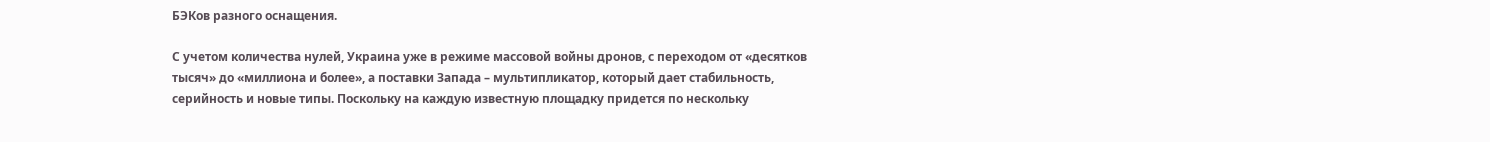БЭКов разного оснащения.

С учетом количества нулей, Украина уже в режиме массовой войны дронов, с переходом от «десятков тысяч» до «миллиона и более», а поставки Запада – мультипликатор, который дает стабильность, серийность и новые типы. Поскольку на каждую известную площадку придется по нескольку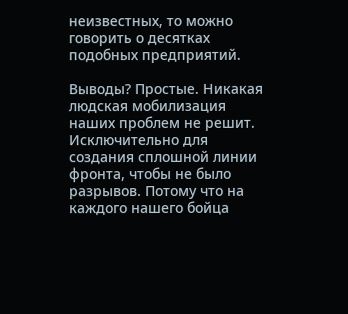неизвестных, то можно говорить о десятках подобных предприятий.

Выводы? Простые. Никакая людская мобилизация наших проблем не решит. Исключительно для создания сплошной линии фронта, чтобы не было разрывов. Потому что на каждого нашего бойца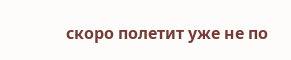скоро полетит уже не по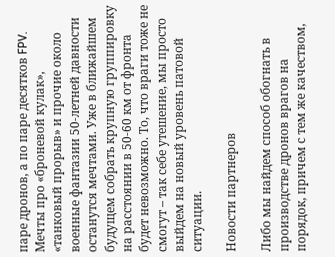паре дронов, а по паре десятков FPV. Мечты про «броневой кулак», «танковый прорыв» и прочие около военные фантазии 50-летней давности останутся мечтами. Уже в ближайшем будущем собрать крупную группировку на расстоянии в 50-60 км от фронта будет невозможно. То, что враги тоже не смогут – так себе утешение, мы просто выйдем на новый уровень патовой ситуации.

Новости партнеров

Либо мы найдем способ обогнать в производстве дронов врагов на порядок, причем с тем же качеством,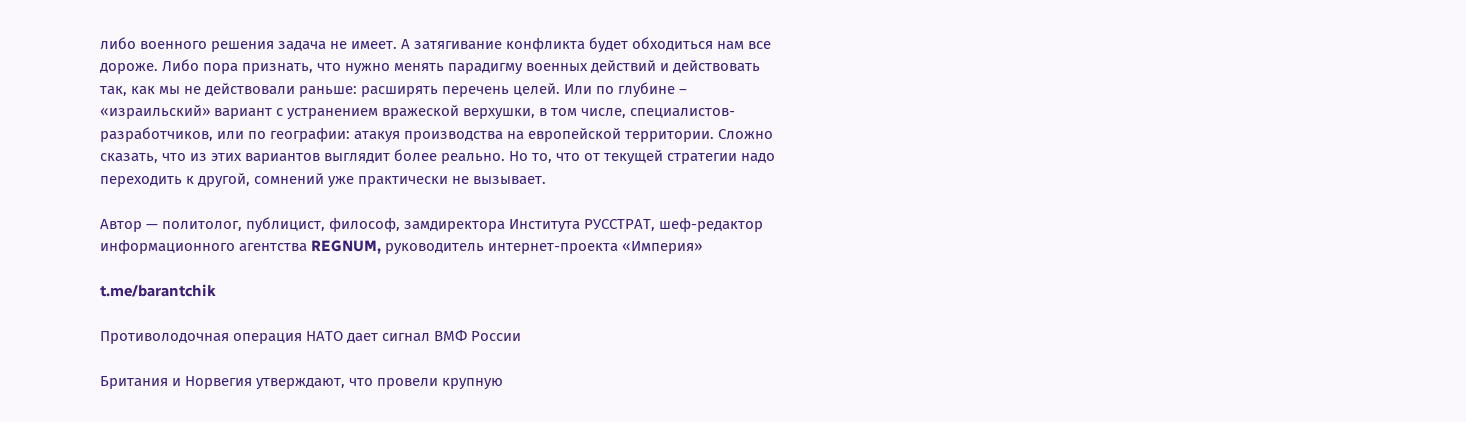либо военного решения задача не имеет. А затягивание конфликта будет обходиться нам все дороже. Либо пора признать, что нужно менять парадигму военных действий и действовать так, как мы не действовали раньше: расширять перечень целей. Или по глубине – «израильский» вариант с устранением вражеской верхушки, в том числе, специалистов-разработчиков, или по географии: атакуя производства на европейской территории. Сложно сказать, что из этих вариантов выглядит более реально. Но то, что от текущей стратегии надо переходить к другой, сомнений уже практически не вызывает.

Автор — политолог, публицист, философ, замдиректора Института РУССТРАТ, шеф-редактор информационного агентства REGNUM, руководитель интернет-проекта «Империя»

t.me/barantchik

Противолодочная операция НАТО дает сигнал ВМФ России

Британия и Норвегия утверждают, что провели крупную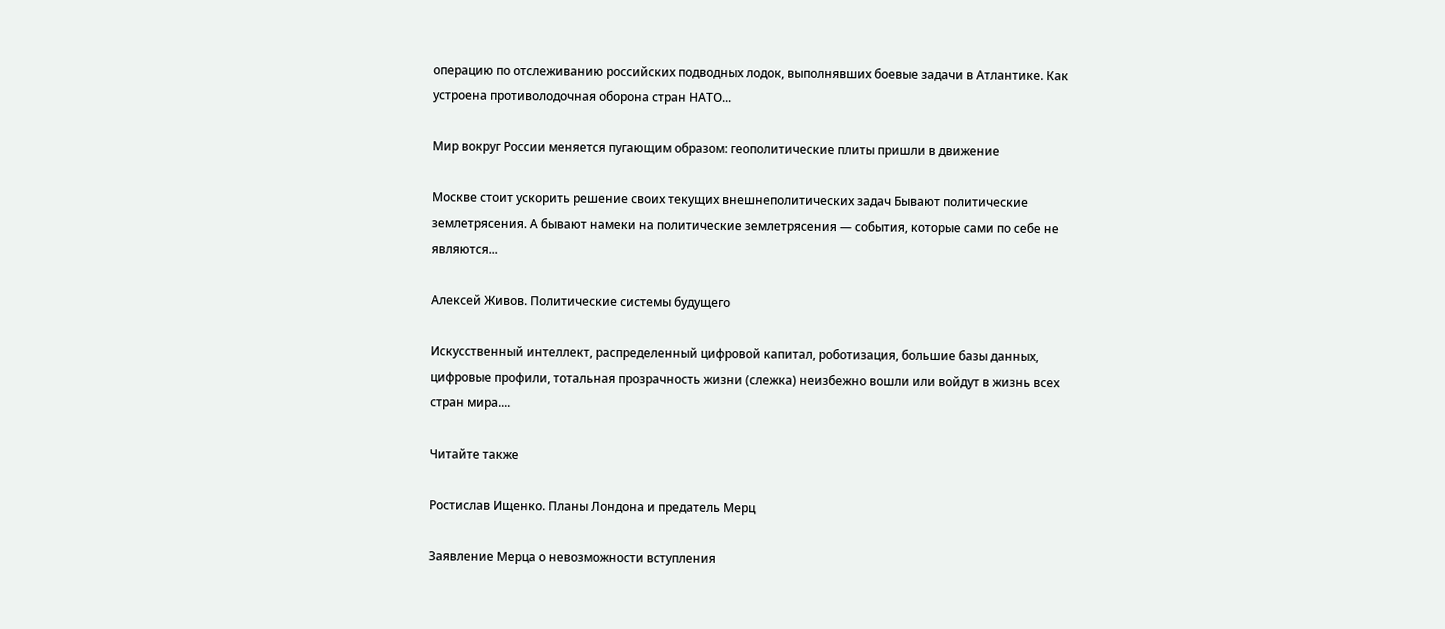операцию по отслеживанию российских подводных лодок, выполнявших боевые задачи в Атлантике. Как устроена противолодочная оборона стран НАТО...

Мир вокруг России меняется пугающим образом: геополитические плиты пришли в движение

Москве стоит ускорить решение своих текущих внешнеполитических задач Бывают политические землетрясения. А бывают намеки на политические землетрясения — события, которые сами по себе не являются...

Алексей Живов. Политические системы будущего

Искусственный интеллект, распределенный цифровой капитал, роботизация, большие базы данных, цифровые профили, тотальная прозрачность жизни (слежка) неизбежно вошли или войдут в жизнь всех стран мира....

Читайте также

Ростислав Ищенко. Планы Лондона и предатель Мерц

Заявление Мерца о невозможности вступления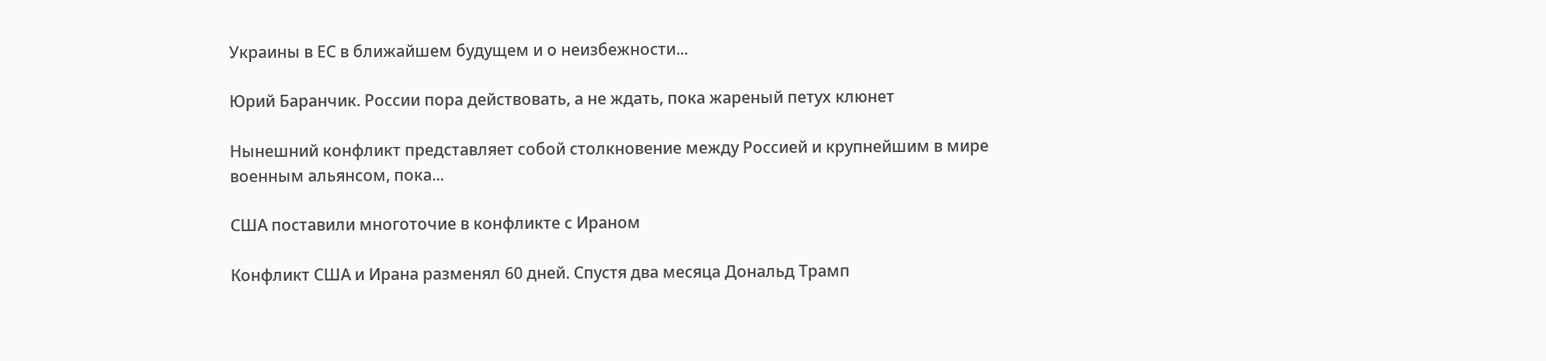Украины в ЕС в ближайшем будущем и о неизбежности...

Юрий Баранчик. России пора действовать, а не ждать, пока жареный петух клюнет

Нынешний конфликт представляет собой столкновение между Россией и крупнейшим в мире военным альянсом, пока...

США поставили многоточие в конфликте с Ираном

Конфликт США и Ирана разменял 60 дней. Спустя два месяца Дональд Трамп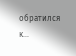обратился к...